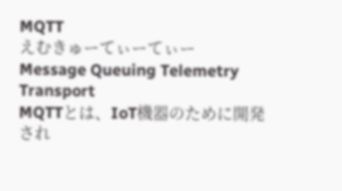MQTT
えむきゅーてぃーてぃー
Message Queuing Telemetry Transport
MQTTとは、IoT機器のために開発され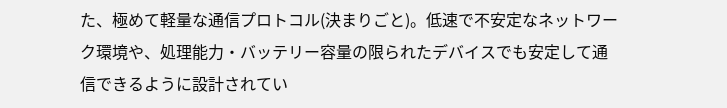た、極めて軽量な通信プロトコル(決まりごと)。低速で不安定なネットワーク環境や、処理能力・バッテリー容量の限られたデバイスでも安定して通信できるように設計されてい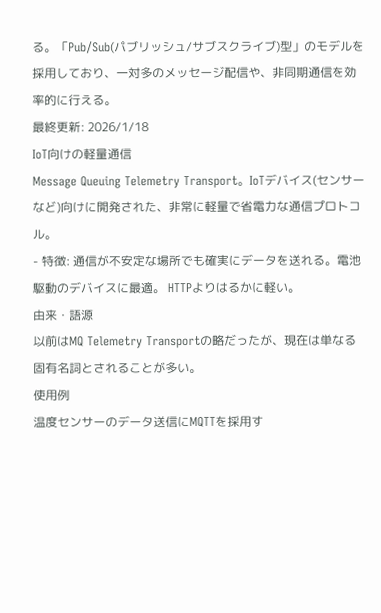る。「Pub/Sub(パブリッシュ/サブスクライブ)型」のモデルを採用しており、一対多のメッセージ配信や、非同期通信を効率的に行える。
最終更新: 2026/1/18
IoT向けの軽量通信
Message Queuing Telemetry Transport。IoTデバイス(センサーなど)向けに開発された、非常に軽量で省電力な通信プロトコル。
- 特徴: 通信が不安定な場所でも確実にデータを送れる。電池駆動のデバイスに最適。 HTTPよりはるかに軽い。
由来・語源
以前はMQ Telemetry Transportの略だったが、現在は単なる固有名詞とされることが多い。
使用例
温度センサーのデータ送信にMQTTを採用す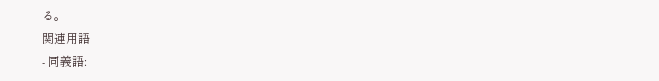る。
関連用語
- 同義語: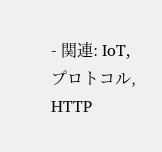- 関連: IoT, プロトコル, HTTP